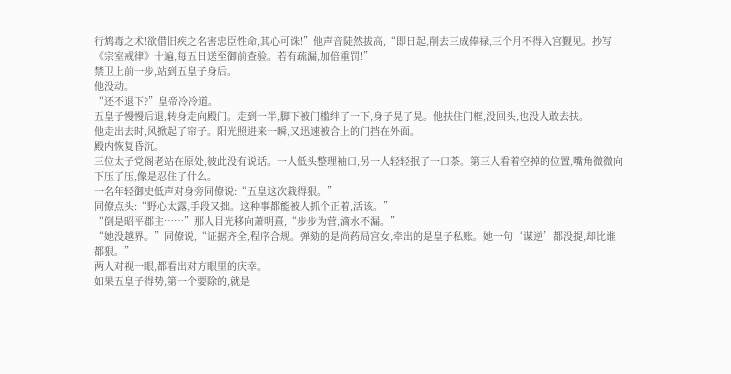行鸩毒之术!欲借旧疾之名害忠臣性命,其心可诛!”他声音陡然拔高,“即日起,削去三成俸禄,三个月不得入宫觐见。抄写《宗室戒律》十遍,每五日送至御前查验。若有疏漏,加倍重罚!”
禁卫上前一步,站到五皇子身后。
他没动。
“还不退下?”皇帝冷冷道。
五皇子慢慢后退,转身走向殿门。走到一半,脚下被门槛绊了一下,身子晃了晃。他扶住门框,没回头,也没人敢去扶。
他走出去时,风掀起了帘子。阳光照进来一瞬,又迅速被合上的门挡在外面。
殿内恢复昏沉。
三位太子党阁老站在原处,彼此没有说话。一人低头整理袖口,另一人轻轻抿了一口茶。第三人看着空掉的位置,嘴角微微向下压了压,像是忍住了什么。
一名年轻御史低声对身旁同僚说:“五皇这次栽得狠。”
同僚点头:“野心太露,手段又拙。这种事都能被人抓个正着,活该。”
“倒是昭平郡主……”那人目光移向萧明熹,“步步为营,滴水不漏。”
“她没越界。”同僚说,“证据齐全,程序合规。弹劾的是尚药局宫女,牵出的是皇子私账。她一句‘谋逆’都没提,却比谁都狠。”
两人对视一眼,都看出对方眼里的庆幸。
如果五皇子得势,第一个要除的,就是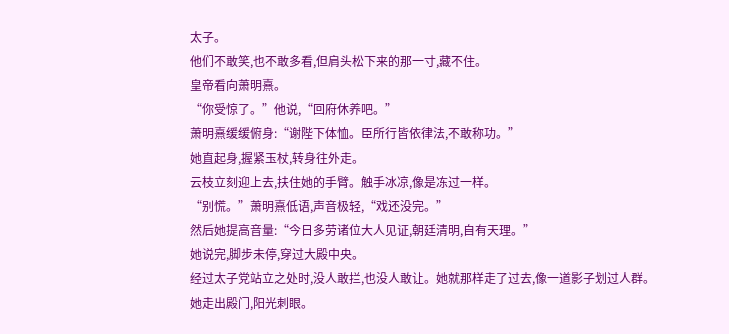太子。
他们不敢笑,也不敢多看,但肩头松下来的那一寸,藏不住。
皇帝看向萧明熹。
“你受惊了。”他说,“回府休养吧。”
萧明熹缓缓俯身:“谢陛下体恤。臣所行皆依律法,不敢称功。”
她直起身,握紧玉杖,转身往外走。
云枝立刻迎上去,扶住她的手臂。触手冰凉,像是冻过一样。
“别慌。”萧明熹低语,声音极轻,“戏还没完。”
然后她提高音量:“今日多劳诸位大人见证,朝廷清明,自有天理。”
她说完,脚步未停,穿过大殿中央。
经过太子党站立之处时,没人敢拦,也没人敢让。她就那样走了过去,像一道影子划过人群。
她走出殿门,阳光刺眼。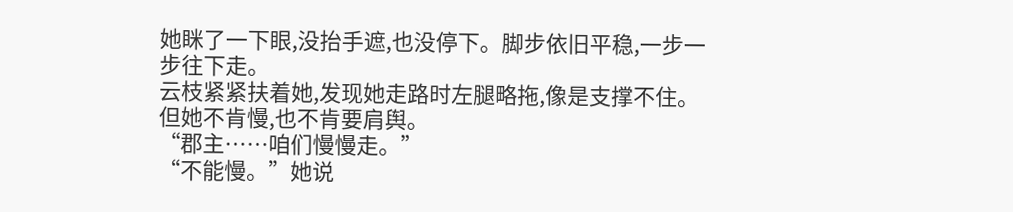她眯了一下眼,没抬手遮,也没停下。脚步依旧平稳,一步一步往下走。
云枝紧紧扶着她,发现她走路时左腿略拖,像是支撑不住。但她不肯慢,也不肯要肩舆。
“郡主……咱们慢慢走。”
“不能慢。”她说